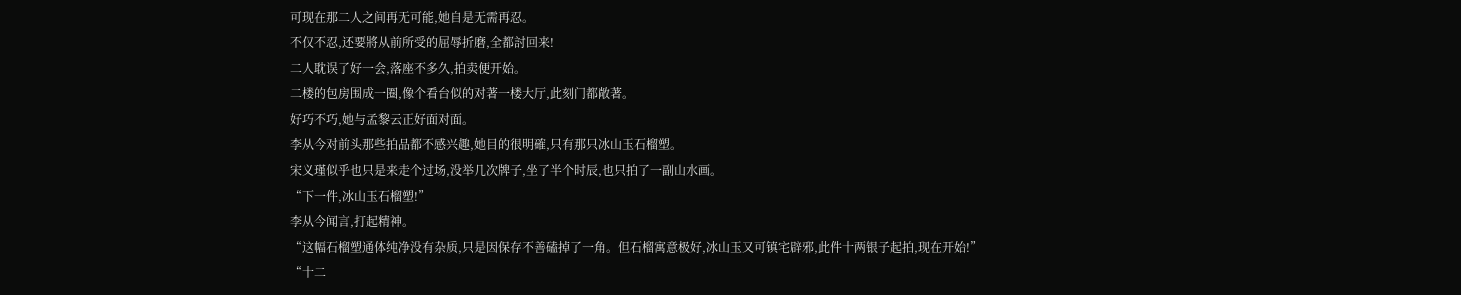可现在那二人之间再无可能,她自是无需再忍。
不仅不忍,还要將从前所受的屈辱折磨,全都討回来!
二人耽误了好一会,落座不多久,拍卖便开始。
二楼的包房围成一圈,像个看台似的对著一楼大厅,此刻门都敞著。
好巧不巧,她与孟黎云正好面对面。
李从今对前头那些拍品都不感兴趣,她目的很明確,只有那只冰山玉石榴塑。
宋义瑾似乎也只是来走个过场,没举几次牌子,坐了半个时辰,也只拍了一副山水画。
“下一件,冰山玉石榴塑!”
李从今闻言,打起精神。
“这幅石榴塑通体纯净没有杂质,只是因保存不善磕掉了一角。但石榴寓意极好,冰山玉又可镇宅辟邪,此件十两银子起拍,现在开始!”
“十二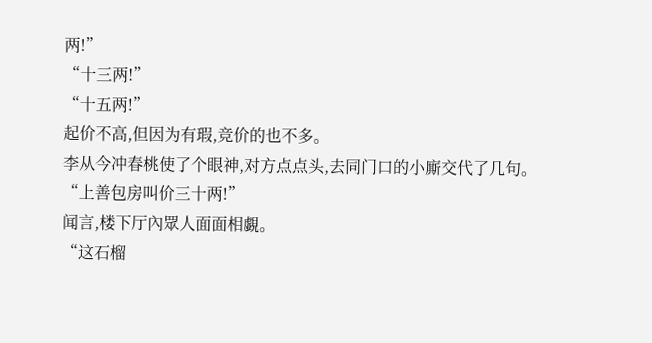两!”
“十三两!”
“十五两!”
起价不高,但因为有瑕,竞价的也不多。
李从今冲春桃使了个眼神,对方点点头,去同门口的小廝交代了几句。
“上善包房叫价三十两!”
闻言,楼下厅內眾人面面相覷。
“这石榴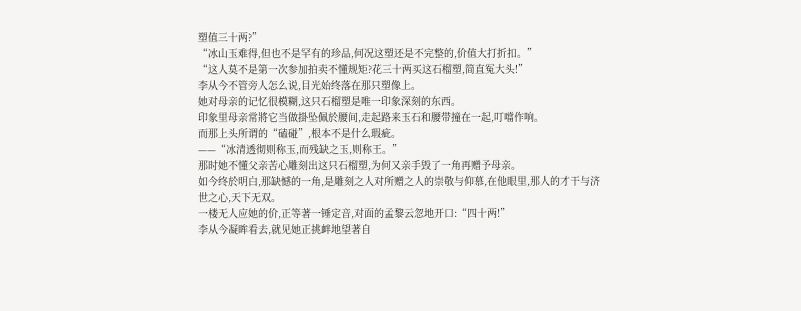塑值三十两?”
“冰山玉难得,但也不是罕有的珍品,何况这塑还是不完整的,价值大打折扣。”
“这人莫不是第一次参加拍卖不懂规矩?花三十两买这石榴塑,简直冤大头!”
李从今不管旁人怎么说,目光始终落在那只塑像上。
她对母亲的记忆很模糊,这只石榴塑是唯一印象深刻的东西。
印象里母亲常將它当做掛坠佩於腰间,走起路来玉石和腰带撞在一起,叮噹作响。
而那上头所谓的“磕碰”,根本不是什么瑕疵。
——“冰清透彻则称玉,而残缺之玉,则称王。”
那时她不懂父亲苦心雕刻出这只石榴塑,为何又亲手毁了一角再赠予母亲。
如今终於明白,那缺憾的一角,是雕刻之人对所赠之人的崇敬与仰慕,在他眼里,那人的才干与济世之心,天下无双。
一楼无人应她的价,正等著一锤定音,对面的孟黎云忽地开口:“四十两!”
李从今凝眸看去,就见她正挑衅地望著自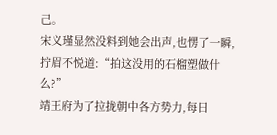己。
宋义瑾显然没料到她会出声,也愣了一瞬,拧眉不悦道:“拍这没用的石榴塑做什么?”
靖王府为了拉拢朝中各方势力,每日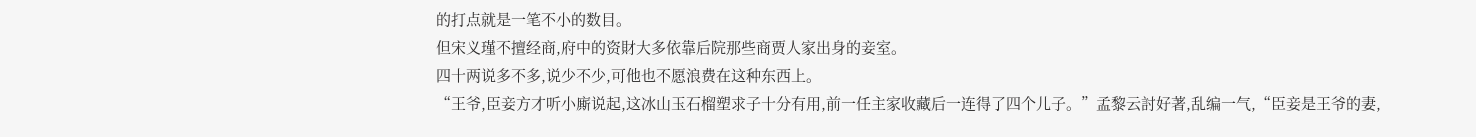的打点就是一笔不小的数目。
但宋义瑾不擅经商,府中的资財大多依靠后院那些商贾人家出身的妾室。
四十两说多不多,说少不少,可他也不愿浪费在这种东西上。
“王爷,臣妾方才听小廝说起,这冰山玉石榴塑求子十分有用,前一任主家收藏后一连得了四个儿子。”孟黎云討好著,乱编一气,“臣妾是王爷的妻,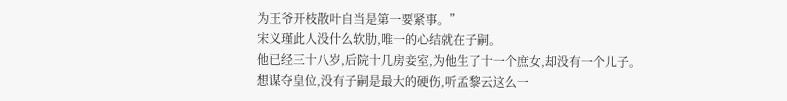为王爷开枝散叶自当是第一要紧事。”
宋义瑾此人没什么软肋,唯一的心结就在子嗣。
他已经三十八岁,后院十几房妾室,为他生了十一个庶女,却没有一个儿子。
想谋夺皇位,没有子嗣是最大的硬伤,听孟黎云这么一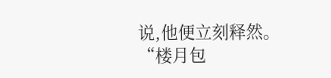说,他便立刻释然。
“楼月包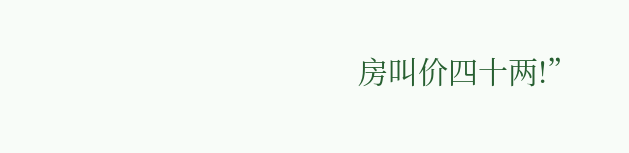房叫价四十两!”